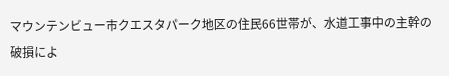マウンテンビュー市クエスタパーク地区の住民66世帯が、水道工事中の主幹の破損によ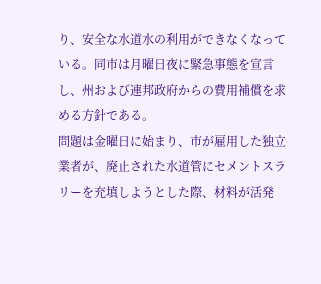り、安全な水道水の利用ができなくなっている。同市は月曜日夜に緊急事態を宣言し、州および連邦政府からの費用補償を求める方針である。
問題は金曜日に始まり、市が雇用した独立業者が、廃止された水道管にセメントスラリーを充填しようとした際、材料が活発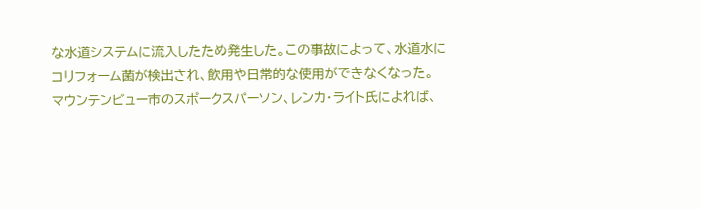な水道システムに流入したため発生した。この事故によって、水道水にコリフォーム菌が検出され、飲用や日常的な使用ができなくなった。
マウンテンビュー市のスポークスパーソン、レンカ・ライト氏によれば、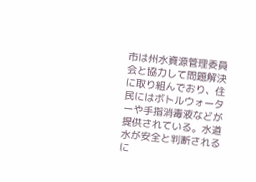市は州水資源管理委員会と協力して問題解決に取り組んでおり、住民にはボトルウォーターや手指消毒液などが提供されている。水道水が安全と判断されるに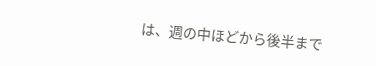は、週の中ほどから後半まで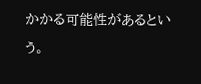かかる可能性があるという。